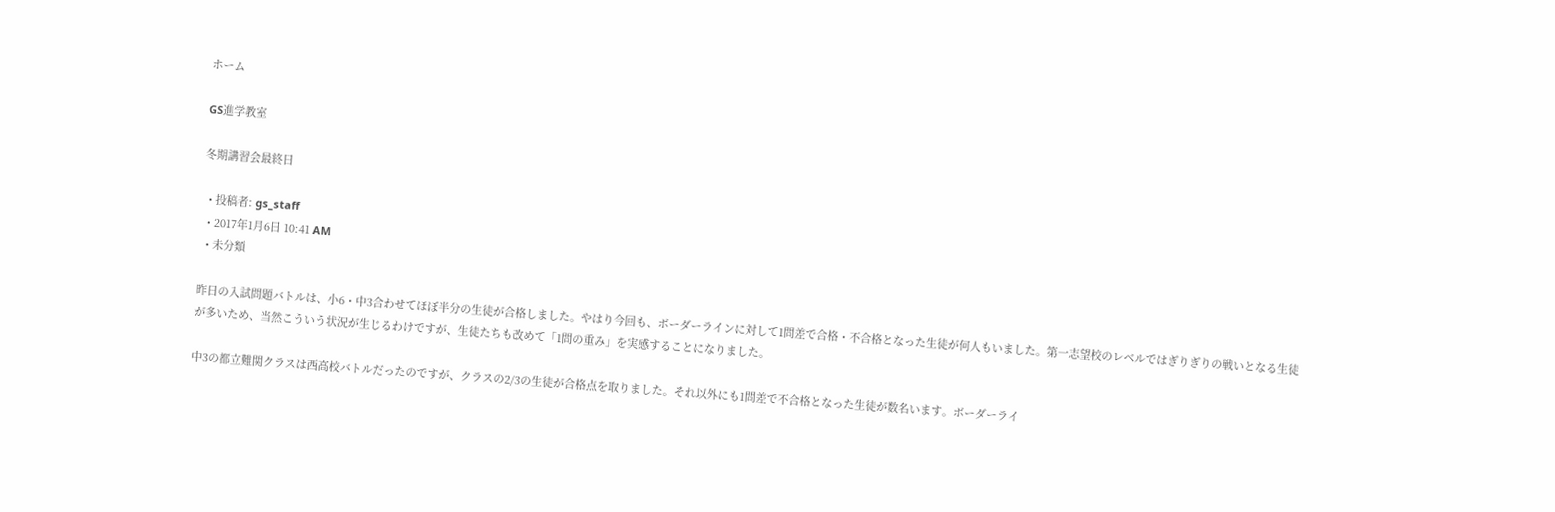ホーム

GS進学教室

冬期講習会最終日

  • 投稿者: gs_staff
  • 2017年1月6日 10:41 AM
  • 未分類

昨日の入試問題バトルは、小6・中3合わせてほぼ半分の生徒が合格しました。やはり今回も、ボーダーラインに対して1問差で合格・不合格となった生徒が何人もいました。第一志望校のレベルではぎりぎりの戦いとなる生徒が多いため、当然こういう状況が生じるわけですが、生徒たちも改めて「1問の重み」を実感することになりました。

中3の都立難関クラスは西高校バトルだったのですが、クラスの2/3の生徒が合格点を取りました。それ以外にも1問差で不合格となった生徒が数名います。ボーダーライ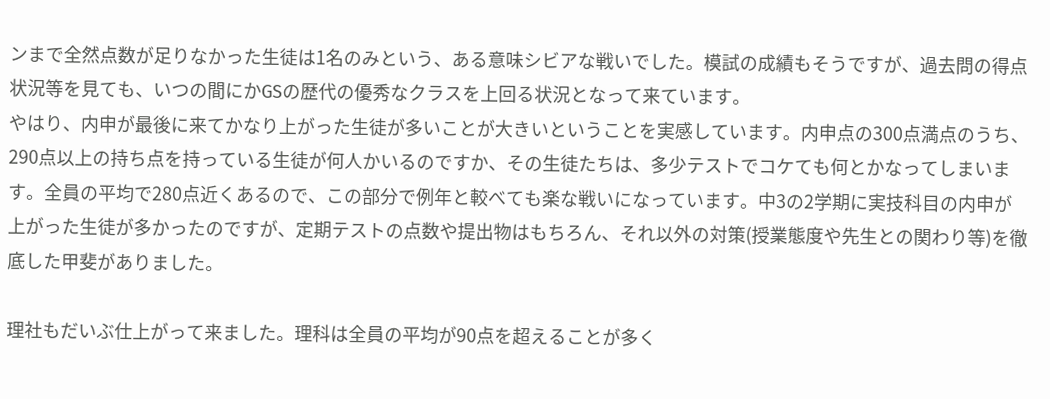ンまで全然点数が足りなかった生徒は1名のみという、ある意味シビアな戦いでした。模試の成績もそうですが、過去問の得点状況等を見ても、いつの間にかGSの歴代の優秀なクラスを上回る状況となって来ています。
やはり、内申が最後に来てかなり上がった生徒が多いことが大きいということを実感しています。内申点の300点満点のうち、290点以上の持ち点を持っている生徒が何人かいるのですか、その生徒たちは、多少テストでコケても何とかなってしまいます。全員の平均で280点近くあるので、この部分で例年と較べても楽な戦いになっています。中3の2学期に実技科目の内申が上がった生徒が多かったのですが、定期テストの点数や提出物はもちろん、それ以外の対策(授業態度や先生との関わり等)を徹底した甲斐がありました。

理社もだいぶ仕上がって来ました。理科は全員の平均が90点を超えることが多く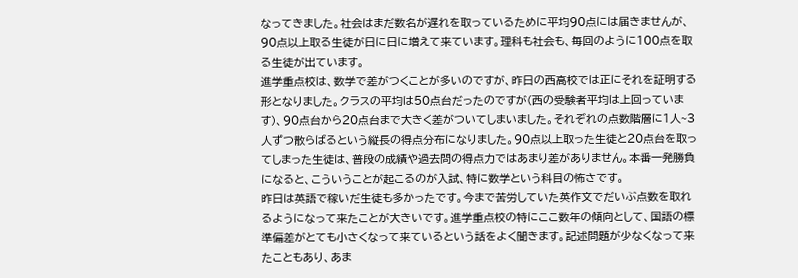なってきました。社会はまだ数名が遅れを取っているために平均90点には届きませんが、90点以上取る生徒が日に日に増えて来ています。理科も社会も、毎回のように100点を取る生徒が出ています。
進学重点校は、数学で差がつくことが多いのですが、昨日の西高校では正にそれを証明する形となりました。クラスの平均は50点台だったのですが(西の受験者平均は上回っています)、90点台から20点台まで大きく差がついてしまいました。それぞれの点数階層に1人~3人ずつ散らばるという縦長の得点分布になりました。90点以上取った生徒と20点台を取ってしまった生徒は、普段の成績や過去問の得点力ではあまり差がありません。本番一発勝負になると、こういうことが起こるのが入試、特に数学という科目の怖さです。
昨日は英語で稼いだ生徒も多かったです。今まで苦労していた英作文でだいぶ点数を取れるようになって来たことが大きいです。進学重点校の特にここ数年の傾向として、国語の標準偏差がとても小さくなって来ているという話をよく聞きます。記述問題が少なくなって来たこともあり、あま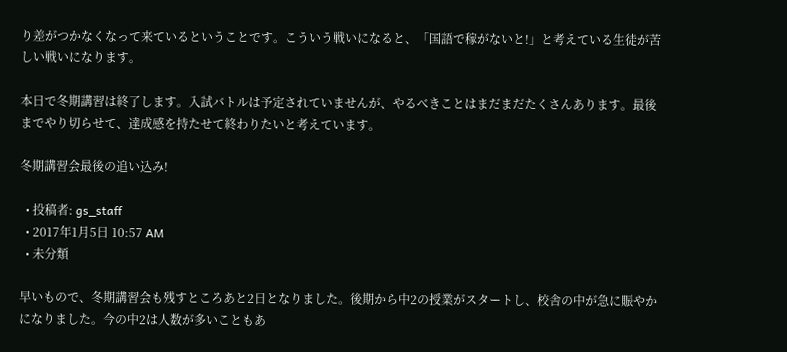り差がつかなくなって来ているということです。こういう戦いになると、「国語で稼がないと!」と考えている生徒が苦しい戦いになります。

本日で冬期講習は終了します。入試バトルは予定されていませんが、やるべきことはまだまだたくさんあります。最後までやり切らせて、達成感を持たせて終わりたいと考えています。

冬期講習会最後の追い込み!

  • 投稿者: gs_staff
  • 2017年1月5日 10:57 AM
  • 未分類

早いもので、冬期講習会も残すところあと2日となりました。後期から中2の授業がスタートし、校舎の中が急に賑やかになりました。今の中2は人数が多いこともあ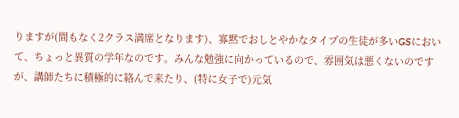りますが(間もなく2クラス満席となります)、寡黙でおしとやかなタイプの生徒が多いGSにおいて、ちょっと異質の学年なのです。みんな勉強に向かっているので、雰囲気は悪くないのですが、講師たちに積極的に絡んで来たり、(特に女子で)元気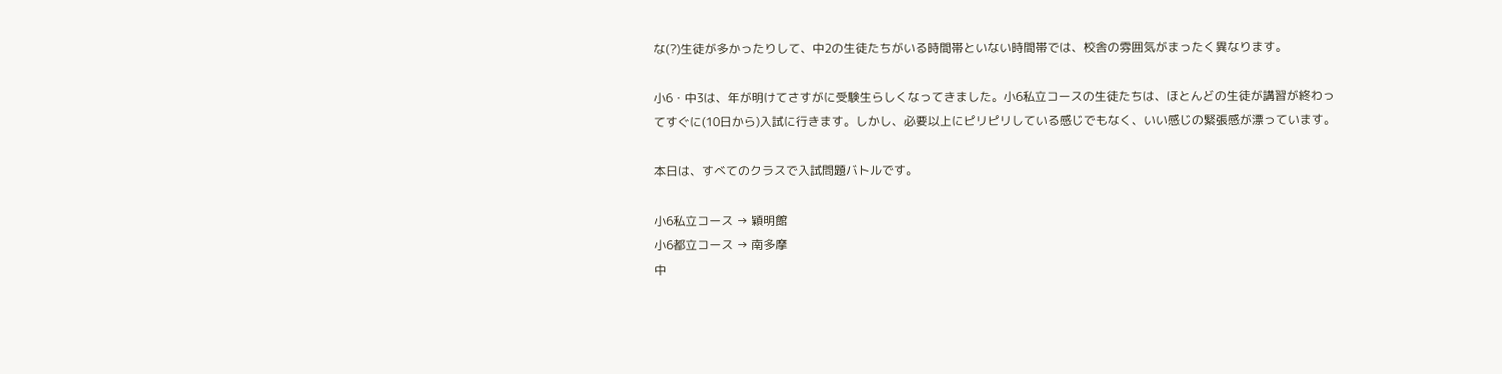な(?)生徒が多かったりして、中2の生徒たちがいる時間帯といない時間帯では、校舎の雰囲気がまったく異なります。

小6・中3は、年が明けてさすがに受験生らしくなってきました。小6私立コースの生徒たちは、ほとんどの生徒が講習が終わってすぐに(10日から)入試に行きます。しかし、必要以上にピリピリしている感じでもなく、いい感じの緊張感が漂っています。

本日は、すべてのクラスで入試問題バトルです。

小6私立コース → 穎明館
小6都立コース → 南多摩
中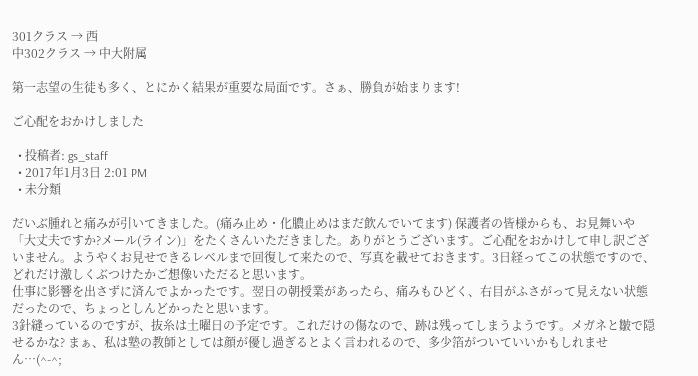301クラス → 西
中302クラス → 中大附属

第一志望の生徒も多く、とにかく結果が重要な局面です。さぁ、勝負が始まります!

ご心配をおかけしました

  • 投稿者: gs_staff
  • 2017年1月3日 2:01 PM
  • 未分類

だいぶ腫れと痛みが引いてきました。(痛み止め・化膿止めはまだ飲んでいてます) 保護者の皆様からも、お見舞いや「大丈夫ですか?メール(ライン)」をたくさんいただきました。ありがとうございます。ご心配をおかけして申し訳ございません。ようやくお見せできるレベルまで回復して来たので、写真を載せておきます。3日経ってこの状態ですので、どれだけ激しくぶつけたかご想像いただると思います。
仕事に影響を出さずに済んでよかったです。翌日の朝授業があったら、痛みもひどく、右目がふさがって見えない状態だったので、ちょっとしんどかったと思います。
3針縫っているのですが、抜糸は土曜日の予定です。これだけの傷なので、跡は残ってしまうようです。メガネと皺で隠せるかな? まぁ、私は塾の教師としては顔が優し過ぎるとよく言われるので、多少箔がついていいかもしれません…(^-^;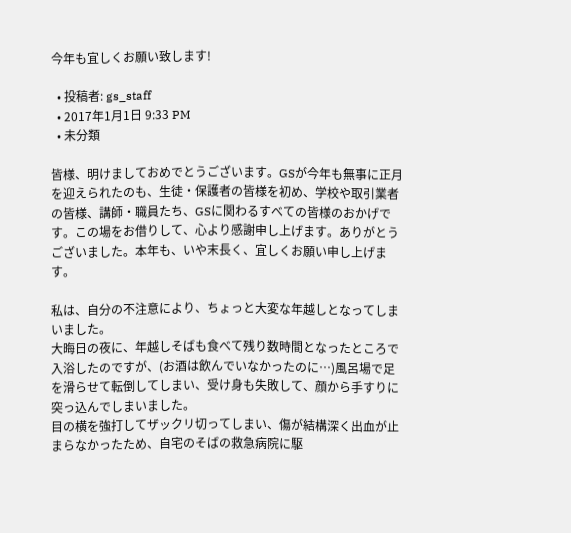今年も宜しくお願い致します!

  • 投稿者: gs_staff
  • 2017年1月1日 9:33 PM
  • 未分類

皆様、明けましておめでとうございます。GSが今年も無事に正月を迎えられたのも、生徒・保護者の皆様を初め、学校や取引業者の皆様、講師・職員たち、GSに関わるすべての皆様のおかげです。この場をお借りして、心より感謝申し上げます。ありがとうございました。本年も、いや末長く、宜しくお願い申し上げます。

私は、自分の不注意により、ちょっと大変な年越しとなってしまいました。
大晦日の夜に、年越しそばも食べて残り数時間となったところで入浴したのですが、(お酒は飲んでいなかったのに…)風呂場で足を滑らせて転倒してしまい、受け身も失敗して、顔から手すりに突っ込んでしまいました。
目の横を強打してザックリ切ってしまい、傷が結構深く出血が止まらなかったため、自宅のそばの救急病院に駆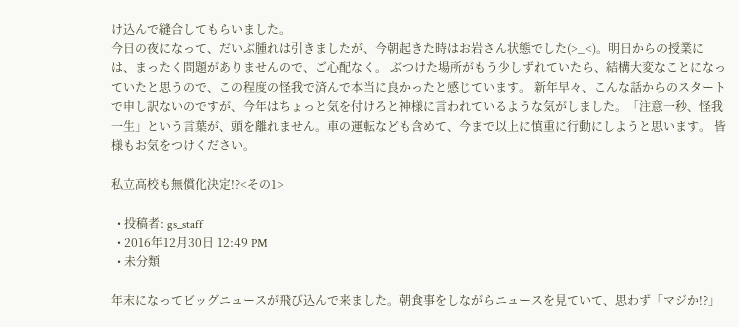け込んで縫合してもらいました。
今日の夜になって、だいぶ腫れは引きましたが、今朝起きた時はお岩さん状態でした(>_<)。明日からの授業には、まったく問題がありませんので、ご心配なく。 ぶつけた場所がもう少しずれていたら、結構大変なことになっていたと思うので、この程度の怪我で済んで本当に良かったと感じています。 新年早々、こんな話からのスタートで申し訳ないのですが、今年はちょっと気を付けろと神様に言われているような気がしました。「注意一秒、怪我一生」という言葉が、頭を離れません。車の運転なども含めて、今まで以上に慎重に行動にしようと思います。 皆様もお気をつけください。

私立高校も無償化決定!?<その1>

  • 投稿者: gs_staff
  • 2016年12月30日 12:49 PM
  • 未分類

年末になってビッグニュースが飛び込んで来ました。朝食事をしながらニュースを見ていて、思わず「マジか!?」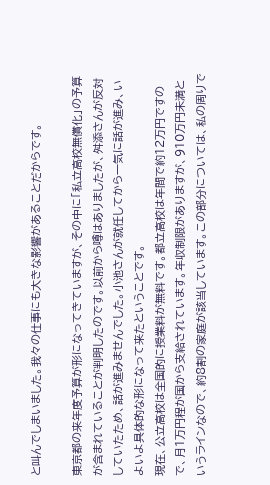と叫んでしまいました。我々の仕事にも大きな影響があることだからです。

東京都の来年度予算が形になってきていますが、その中に「私立高校無償化」の予算が含まれていることが判明したのです。以前から噂はありましたが、舛添さんが反対していたため、話が進みませんでした。小池さんが就任してから一気に話が進み、いよいよ具体的な形になって来たということです。
現在、公立高校は全国的に授業料が無料です。都立高校は年間で約12万円ですので、月1万円程が国から支給されています。年収制限がありますが、910万円未満というラインなので、約8割の家庭が該当しています。この部分については、私の周りで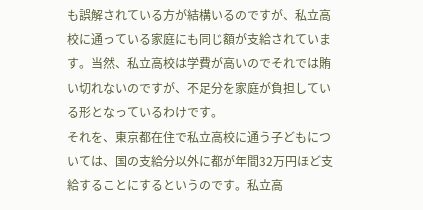も誤解されている方が結構いるのですが、私立高校に通っている家庭にも同じ額が支給されています。当然、私立高校は学費が高いのでそれでは賄い切れないのですが、不足分を家庭が負担している形となっているわけです。
それを、東京都在住で私立高校に通う子どもについては、国の支給分以外に都が年間32万円ほど支給することにするというのです。私立高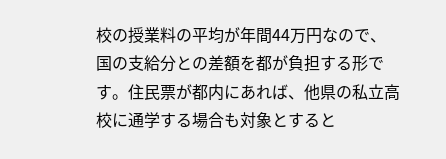校の授業料の平均が年間44万円なので、国の支給分との差額を都が負担する形です。住民票が都内にあれば、他県の私立高校に通学する場合も対象とすると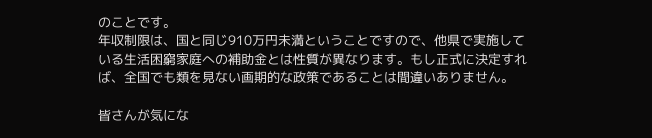のことです。
年収制限は、国と同じ910万円未満ということですので、他県で実施している生活困窮家庭への補助金とは性質が異なります。もし正式に決定すれば、全国でも類を見ない画期的な政策であることは間違いありません。

皆さんが気にな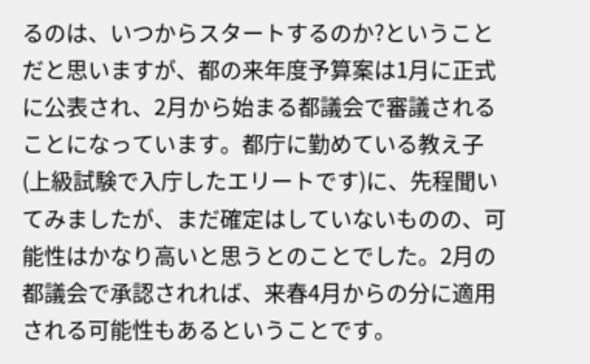るのは、いつからスタートするのか?ということだと思いますが、都の来年度予算案は1月に正式に公表され、2月から始まる都議会で審議されることになっています。都庁に勤めている教え子(上級試験で入庁したエリートです)に、先程聞いてみましたが、まだ確定はしていないものの、可能性はかなり高いと思うとのことでした。2月の都議会で承認されれば、来春4月からの分に適用される可能性もあるということです。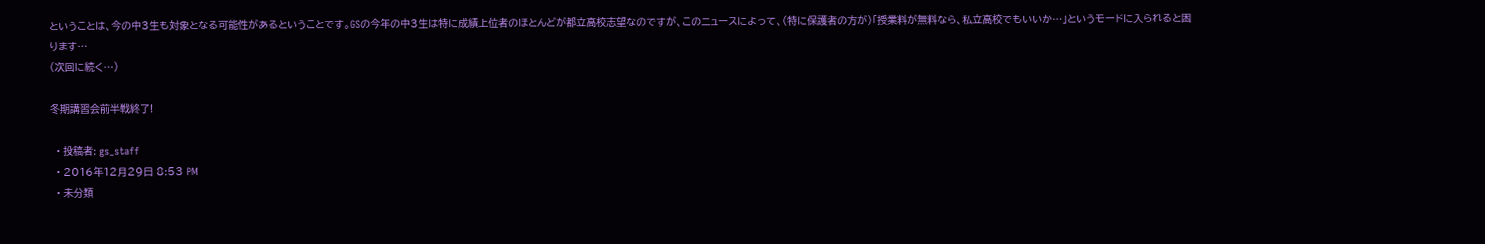ということは、今の中3生も対象となる可能性があるということです。GSの今年の中3生は特に成績上位者のほとんどが都立高校志望なのですが、このニュースによって、(特に保護者の方が)「授業料が無料なら、私立高校でもいいか…」というモードに入られると困ります…
(次回に続く…)

冬期講習会前半戦終了!

  • 投稿者: gs_staff
  • 2016年12月29日 8:53 PM
  • 未分類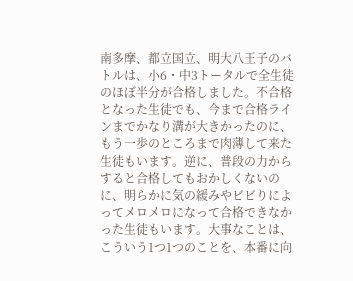南多摩、都立国立、明大八王子のバトルは、小6・中3トータルで全生徒のほぼ半分が合格しました。不合格となった生徒でも、今まで合格ラインまでかなり溝が大きかったのに、もう一歩のところまで肉薄して来た生徒もいます。逆に、普段の力からすると合格してもおかしくないのに、明らかに気の緩みやビビりによってメロメロになって合格できなかった生徒もいます。大事なことは、こういう1つ1つのことを、本番に向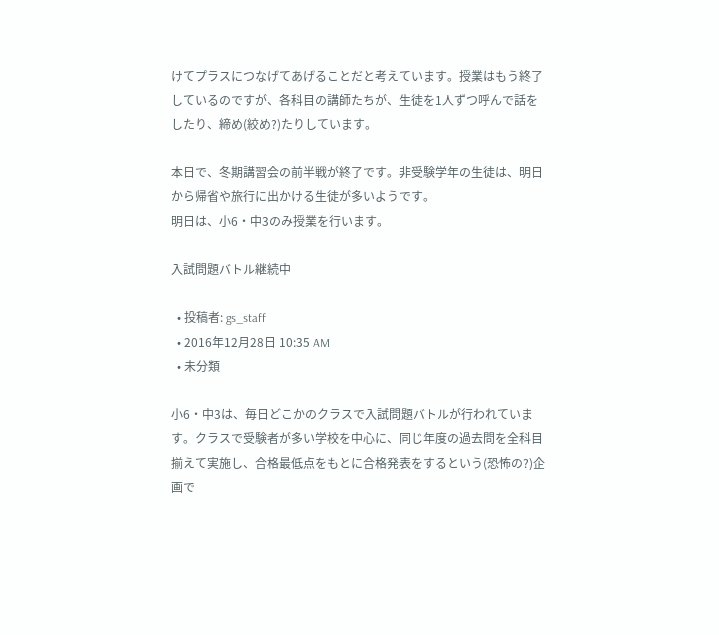けてプラスにつなげてあげることだと考えています。授業はもう終了しているのですが、各科目の講師たちが、生徒を1人ずつ呼んで話をしたり、締め(絞め?)たりしています。

本日で、冬期講習会の前半戦が終了です。非受験学年の生徒は、明日から帰省や旅行に出かける生徒が多いようです。
明日は、小6・中3のみ授業を行います。

入試問題バトル継続中

  • 投稿者: gs_staff
  • 2016年12月28日 10:35 AM
  • 未分類

小6・中3は、毎日どこかのクラスで入試問題バトルが行われています。クラスで受験者が多い学校を中心に、同じ年度の過去問を全科目揃えて実施し、合格最低点をもとに合格発表をするという(恐怖の?)企画で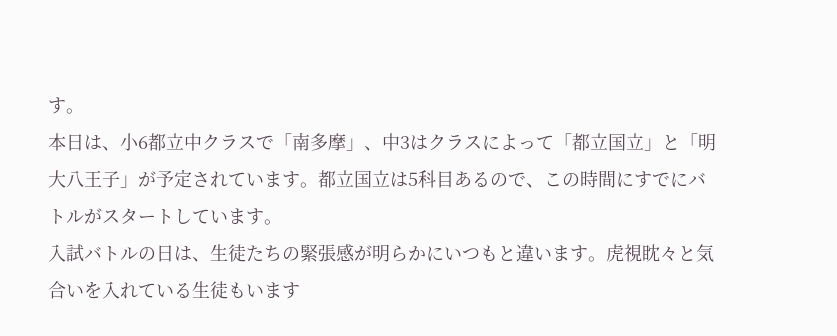す。
本日は、小6都立中クラスで「南多摩」、中3はクラスによって「都立国立」と「明大八王子」が予定されています。都立国立は5科目あるので、この時間にすでにバトルがスタートしています。
入試バトルの日は、生徒たちの緊張感が明らかにいつもと違います。虎視眈々と気合いを入れている生徒もいます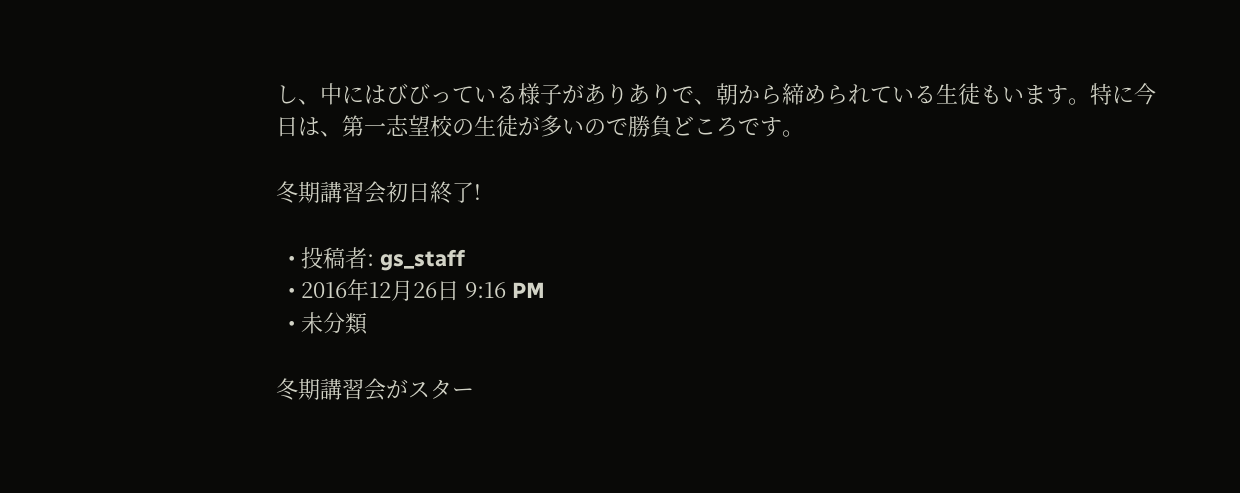し、中にはびびっている様子がありありで、朝から締められている生徒もいます。特に今日は、第一志望校の生徒が多いので勝負どころです。

冬期講習会初日終了!

  • 投稿者: gs_staff
  • 2016年12月26日 9:16 PM
  • 未分類

冬期講習会がスター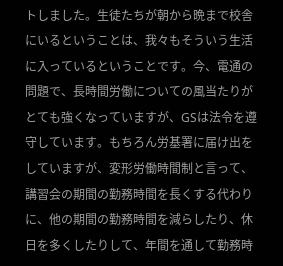トしました。生徒たちが朝から晩まで校舎にいるということは、我々もそういう生活に入っているということです。今、電通の問題で、長時間労働についての風当たりがとても強くなっていますが、GSは法令を遵守しています。もちろん労基署に届け出をしていますが、変形労働時間制と言って、講習会の期間の勤務時間を長くする代わりに、他の期間の勤務時間を減らしたり、休日を多くしたりして、年間を通して勤務時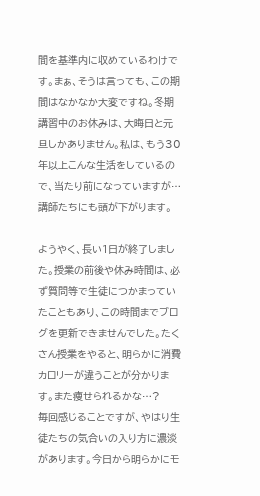間を基準内に収めているわけです。まぁ、そうは言っても、この期間はなかなか大変ですね。冬期講習中のお休みは、大晦日と元旦しかありません。私は、もう30年以上こんな生活をしているので、当たり前になっていますが… 講師たちにも頭が下がります。

ようやく、長い1日が終了しました。授業の前後や休み時間は、必ず質問等で生徒につかまっていたこともあり、この時間までブログを更新できませんでした。たくさん授業をやると、明らかに消費カロリーが違うことが分かります。また痩せられるかな…?
毎回感じることですが、やはり生徒たちの気合いの入り方に濃淡があります。今日から明らかにモ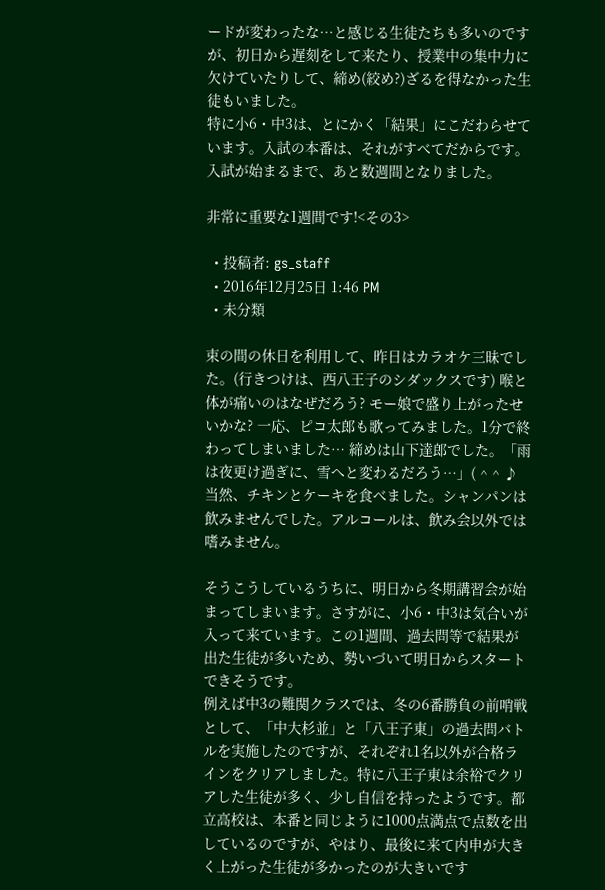ードが変わったな…と感じる生徒たちも多いのですが、初日から遅刻をして来たり、授業中の集中力に欠けていたりして、締め(絞め?)ざるを得なかった生徒もいました。
特に小6・中3は、とにかく「結果」にこだわらせています。入試の本番は、それがすべてだからです。入試が始まるまで、あと数週間となりました。

非常に重要な1週間です!<その3>

  • 投稿者: gs_staff
  • 2016年12月25日 1:46 PM
  • 未分類

束の間の休日を利用して、昨日はカラオケ三昧でした。(行きつけは、西八王子のシダックスです) 喉と体が痛いのはなぜだろう? モー娘で盛り上がったせいかな? 一応、ピコ太郎も歌ってみました。1分で終わってしまいました… 締めは山下達郎でした。「雨は夜更け過ぎに、雪へと変わるだろう…」( ^ ^ ♪ 当然、チキンとケーキを食べました。シャンパンは飲みませんでした。アルコールは、飲み会以外では嗜みません。

そうこうしているうちに、明日から冬期講習会が始まってしまいます。さすがに、小6・中3は気合いが入って来ています。この1週間、過去問等で結果が出た生徒が多いため、勢いづいて明日からスタートできそうです。
例えば中3の難関クラスでは、冬の6番勝負の前哨戦として、「中大杉並」と「八王子東」の過去問バトルを実施したのですが、それぞれ1名以外が合格ラインをクリアしました。特に八王子東は余裕でクリアした生徒が多く、少し自信を持ったようです。都立高校は、本番と同じように1000点満点で点数を出しているのですが、やはり、最後に来て内申が大きく上がった生徒が多かったのが大きいです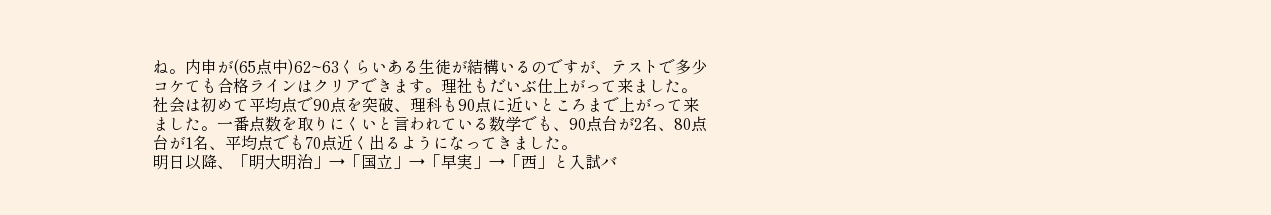ね。内申が(65点中)62~63くらいある生徒が結構いるのですが、テストで多少コケても合格ラインはクリアできます。理社もだいぶ仕上がって来ました。社会は初めて平均点で90点を突破、理科も90点に近いところまで上がって来ました。一番点数を取りにくいと言われている数学でも、90点台が2名、80点台が1名、平均点でも70点近く出るようになってきました。
明日以降、「明大明治」→「国立」→「早実」→「西」と入試バ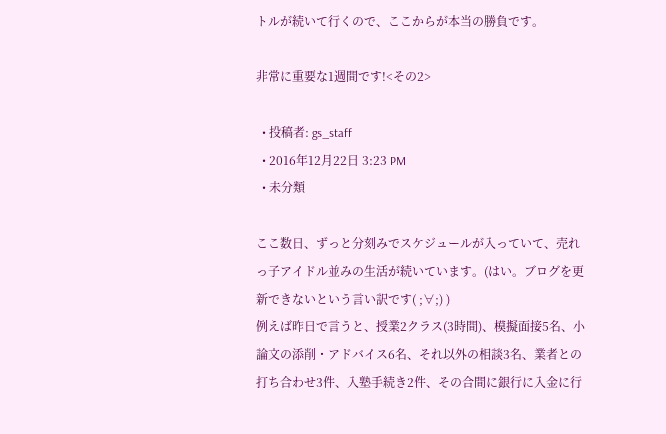トルが続いて行くので、ここからが本当の勝負です。

非常に重要な1週間です!<その2>

  • 投稿者: gs_staff
  • 2016年12月22日 3:23 PM
  • 未分類

ここ数日、ずっと分刻みでスケジュールが入っていて、売れっ子アイドル並みの生活が続いています。(はい。ブログを更新できないという言い訳です( ;∀;) )
例えば昨日で言うと、授業2クラス(3時間)、模擬面接5名、小論文の添削・アドバイス6名、それ以外の相談3名、業者との打ち合わせ3件、入塾手続き2件、その合間に銀行に入金に行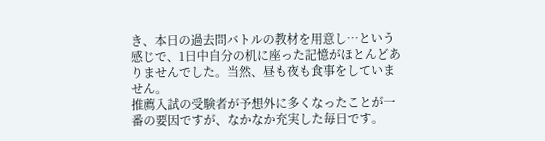き、本日の過去問バトルの教材を用意し…という感じで、1日中自分の机に座った記憶がほとんどありませんでした。当然、昼も夜も食事をしていません。
推薦入試の受験者が予想外に多くなったことが一番の要因ですが、なかなか充実した毎日です。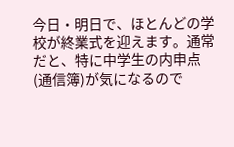今日・明日で、ほとんどの学校が終業式を迎えます。通常だと、特に中学生の内申点(通信簿)が気になるので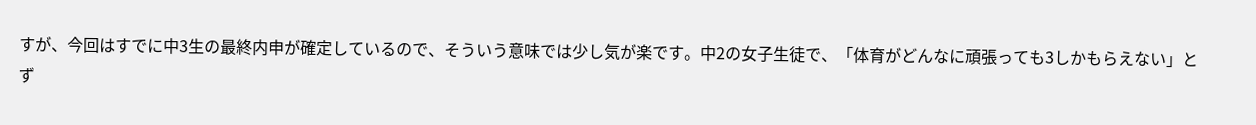すが、今回はすでに中3生の最終内申が確定しているので、そういう意味では少し気が楽です。中2の女子生徒で、「体育がどんなに頑張っても3しかもらえない」とず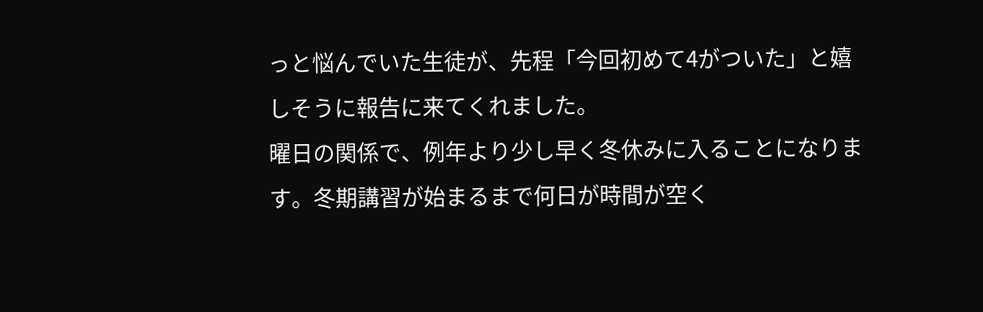っと悩んでいた生徒が、先程「今回初めて4がついた」と嬉しそうに報告に来てくれました。
曜日の関係で、例年より少し早く冬休みに入ることになります。冬期講習が始まるまで何日が時間が空く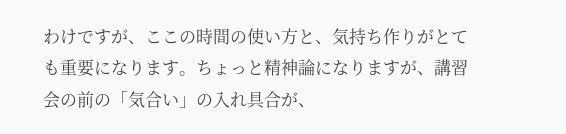わけですが、ここの時間の使い方と、気持ち作りがとても重要になります。ちょっと精神論になりますが、講習会の前の「気合い」の入れ具合が、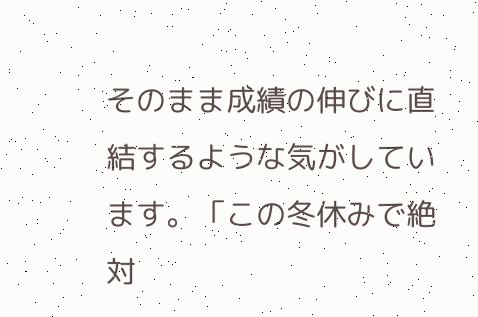そのまま成績の伸びに直結するような気がしています。「この冬休みで絶対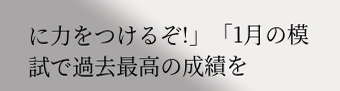に力をつけるぞ!」「1月の模試で過去最高の成績を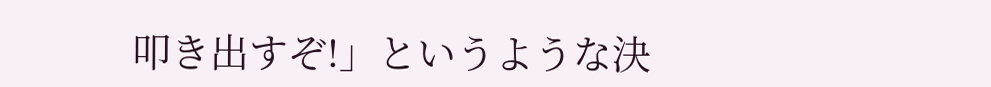叩き出すぞ!」というような決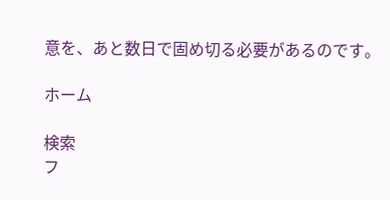意を、あと数日で固め切る必要があるのです。

ホーム

検索
フ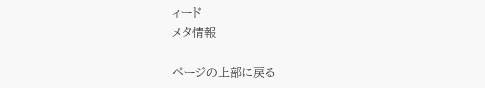ィード
メタ情報

ページの上部に戻る